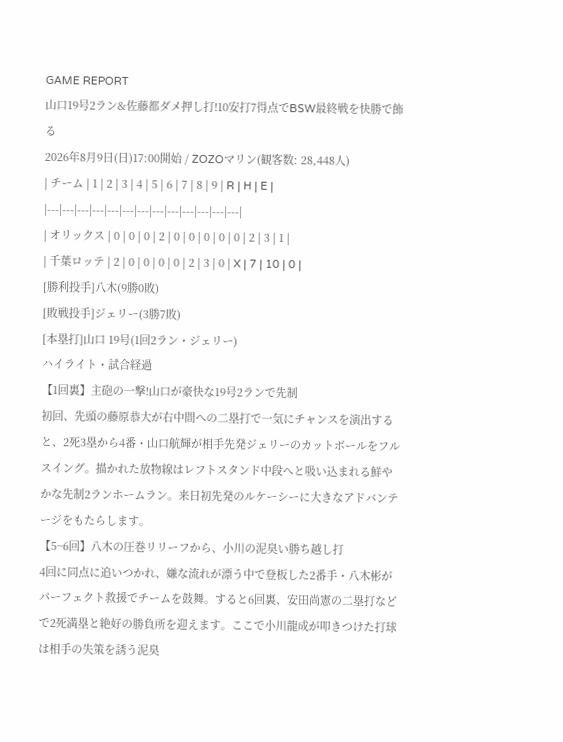GAME REPORT
山口19号2ラン&佐藤都ダメ押し打!10安打7得点でBSW最終戦を快勝で飾る
2026年8月9日(日)17:00開始 / ZOZOマリン(観客数: 28,448人)
| チーム | 1 | 2 | 3 | 4 | 5 | 6 | 7 | 8 | 9 | R | H | E |
|---|---|---|---|---|---|---|---|---|---|---|---|---|
| オリックス | 0 | 0 | 0 | 2 | 0 | 0 | 0 | 0 | 0 | 2 | 3 | 1 |
| 千葉ロッテ | 2 | 0 | 0 | 0 | 0 | 2 | 3 | 0 | X | 7 | 10 | 0 |
[勝利投手]八木(9勝0敗)
[敗戦投手]ジェリー(3勝7敗)
[本塁打]山口 19号(1回2ラン・ジェリー)
ハイライト・試合経過
【1回裏】主砲の一撃!山口が豪快な19号2ランで先制
初回、先頭の藤原恭大が右中間への二塁打で一気にチャンスを演出すると、2死3塁から4番・山口航輝が相手先発ジェリーのカットボールをフルスイング。描かれた放物線はレフトスタンド中段へと吸い込まれる鮮やかな先制2ランホームラン。来日初先発のルケーシーに大きなアドバンテージをもたらします。
【5~6回】八木の圧巻リリーフから、小川の泥臭い勝ち越し打
4回に同点に追いつかれ、嫌な流れが漂う中で登板した2番手・八木彬がパーフェクト救援でチームを鼓舞。すると6回裏、安田尚憲の二塁打などで2死満塁と絶好の勝負所を迎えます。ここで小川龍成が叩きつけた打球は相手の失策を誘う泥臭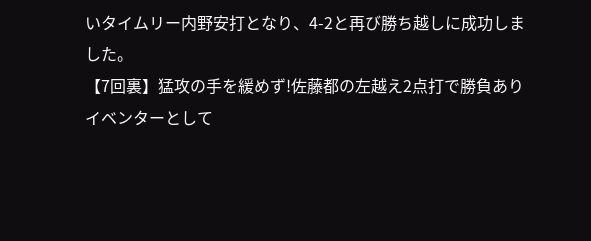いタイムリー内野安打となり、4-2と再び勝ち越しに成功しました。
【7回裏】猛攻の手を緩めず!佐藤都の左越え2点打で勝負あり
イベンターとして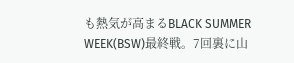も熱気が高まるBLACK SUMMER WEEK(BSW)最終戦。7回裏に山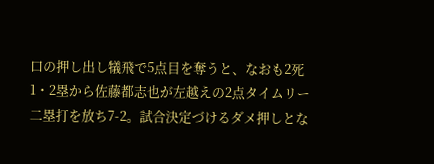口の押し出し犠飛で5点目を奪うと、なおも2死1・2塁から佐藤都志也が左越えの2点タイムリー二塁打を放ち7-2。試合決定づけるダメ押しとな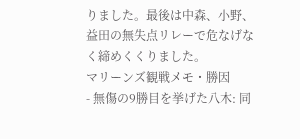りました。最後は中森、小野、益田の無失点リレーで危なげなく締めくくりました。
マリーンズ観戦メモ・勝因
- 無傷の9勝目を挙げた八木: 同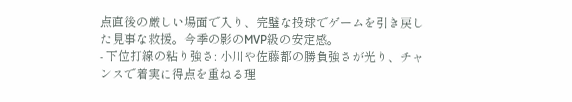点直後の厳しい場面で入り、完璧な投球でゲームを引き戻した見事な救援。今季の影のMVP級の安定感。
- 下位打線の粘り強さ: 小川や佐藤都の勝負強さが光り、チャンスで着実に得点を重ねる理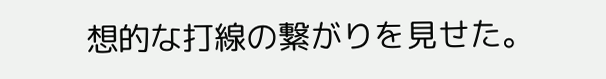想的な打線の繋がりを見せた。